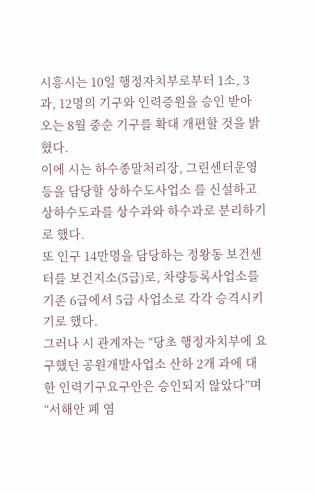시흥시는 10일 행정자치부로부터 1소, 3과, 12명의 기구와 인력증원을 승인 받아 오는 8월 중순 기구를 확대 개편할 것을 밝혔다.
이에 시는 하수종말처리장, 그린센터운영 등을 담당할 상하수도사업소 를 신설하고 상하수도과를 상수과와 하수과로 분리하기로 했다.
또 인구 14만명을 담당하는 정왕동 보건센터를 보건지소(5급)로, 차량등록사업소를 기존 6급에서 5급 사업소로 각각 승격시키기로 했다.
그러나 시 관계자는 “당초 행정자치부에 요구했던 공원개발사업소 산하 2개 과에 대한 인력기구요구안은 승인되지 않았다”며 “서해안 폐 염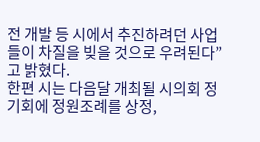전 개발 등 시에서 추진하려던 사업들이 차질을 빚을 것으로 우려된다”고 밝혔다.
한편 시는 다음달 개최될 시의회 정기회에 정원조례를 상정,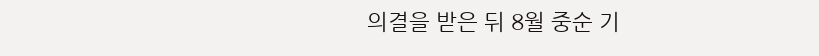의결을 받은 뒤 8월 중순 기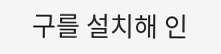구를 설치해 인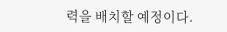력을 배치할 예정이다.